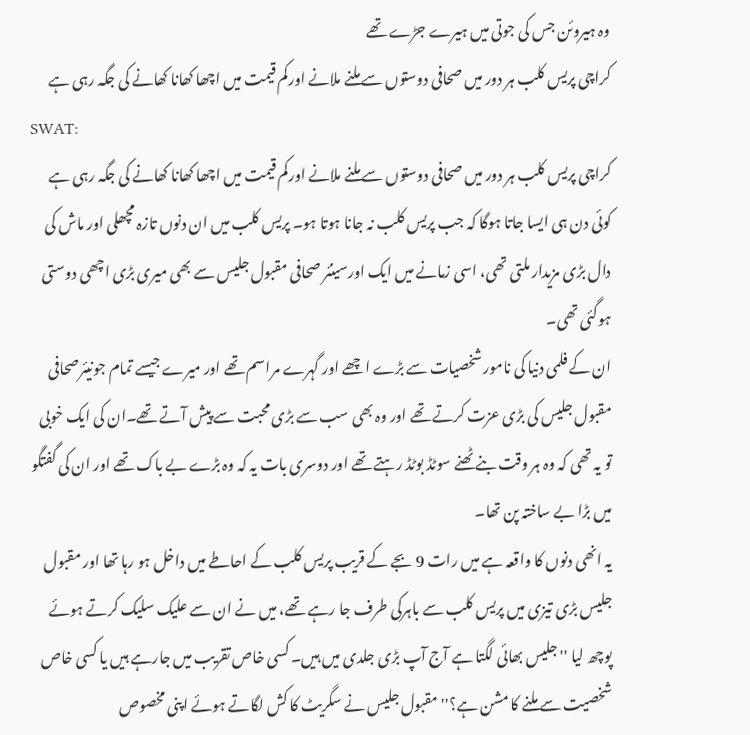وہ ہیروئن جس کی جوتی میں ہیرے جڑے تھے
کراچی پریس کلب ہر دور میں صحافی دوستوں سے ملنے ملانے اورکم قیمت میں اچھا کھانا کھانے کی جگہ رہی ہے
SWAT:
کراچی پریس کلب ہر دور میں صحافی دوستوں سے ملنے ملانے اورکم قیمت میں اچھا کھانا کھانے کی جگہ رہی ہے کوئی دن ہی ایسا جاتا ہوگا کہ جب پریس کلب نہ جانا ہوتا ہو۔ پریس کلب میں ان دنوں تازہ مچھلی اور ماش کی دال بڑی مزیدار ملتی تھی، اسی زمانے میں ایک اورسینئر صحافی مقبول جلیس سے بھی میری بڑی اچھی دوستی ہوگئی تھی۔
ان کے فلمی دنیا کی نامور شخصیات سے بڑے اچھے اور گہرے مراسم تھے اور میرے جیسے تمام جونیئرصحافی مقبول جلیس کی بڑی عزت کرتے تھے اور وہ بھی سب سے بڑی محبت سے پیش آتے تھے۔ان کی ایک خوبی تو یہ تھی کہ وہ ہر وقت بنے ٹھنے سوٹڈ بوٹڈ رہتے تھے اور دوسری بات یہ کہ وہ بڑے بے باک تھے اور ان کی گفتگو میں بڑا بے ساختہ پن تھا۔
یہ انھی دنوں کا واقعہ ہے میں رات 9 بجے کے قریب پریس کلب کے احاطے میں داخل ہو رہا تھا اور مقبول جلیس بڑی تیزی میں پریس کلب سے باہرکی طرف جا رہے تھے، میں نے ان سے علیک سلیک کرتے ہوئے پوچھ لیا ''جلیس بھائی لگتا ہے آج آپ بڑی جلدی میں ہیں۔ کسی خاص تقریب میں جارہے ہیں یا کسی خاص شخصیت سے ملنے کا مشن ہے؟'' مقبول جلیس نے سگریٹ کا کش لگاتے ہوئے اپنی مخصوص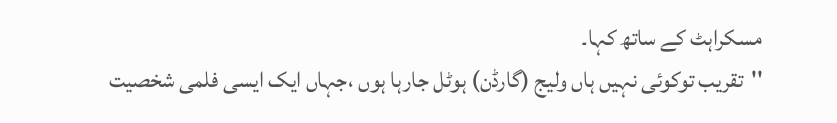مسکراہٹ کے ساتھ کہا۔
''تقریب توکوئی نہیں ہاں ولیج (گارڈن) ہوٹل جارہا ہوں ،جہاں ایک ایسی فلمی شخصیت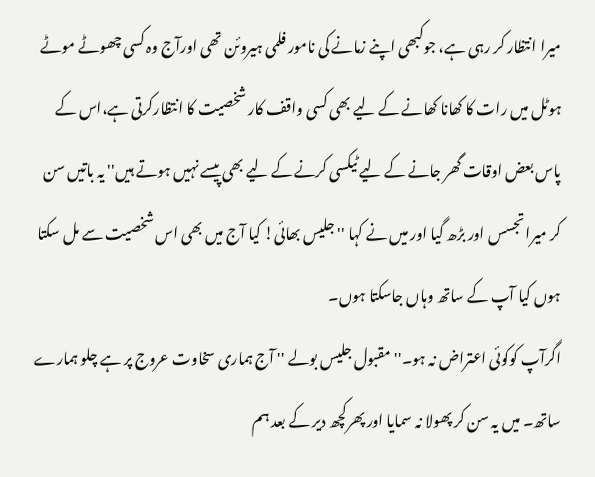میرا انتظار کر رہی ہے، جوکبھی اپنے زمانے کی نامور فلمی ہیروئن تھی اورآج وہ کسی چھوٹے موٹے ہوٹل میں رات کا کھانا کھانے کے لیے بھی کسی واقف کار شخصیت کا انتظارکرتی ہے،اس کے پاس بعض اوقات گھر جانے کے لیے ٹیکسی کرنے کے لیے بھی پیسے نہیں ہوتے ہیں'' یہ باتیں سن کر میرا تجسس اور بڑھ گیا اور میں نے کہا ''جلیس بھائی! کیا آج میں بھی اس شخصیت سے مل سکتا ہوں کیا آپ کے ساتھ وہاں جاسکتا ہوں۔
اگرآپ کوکوئی اعتراض نہ ہو۔'' مقبول جلیس بولے '' آج ہماری سخاوت عروج پر ہے چلو ہمارے ساتھ۔ میں یہ سن کر پھولا نہ سمایا اور پھرکچھ دیر کے بعد ہم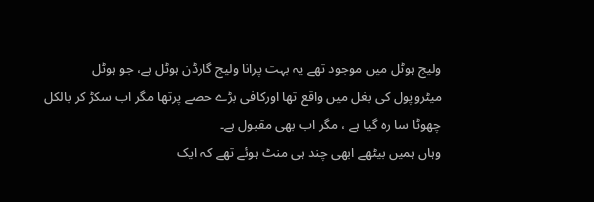ولیج ہوٹل میں موجود تھے یہ بہت پرانا ولیج گارڈن ہوٹل ہے، جو ہوٹل میٹروپول کی بغل میں واقع تھا اورکافی بڑے حصے پرتھا مگر اب سکڑ کر بالکل چھوٹا سا رہ گیا ہے ، مگر اب بھی مقبول ہے۔
وہاں ہمیں بیٹھے ابھی چند ہی منٹ ہوئے تھے کہ ایک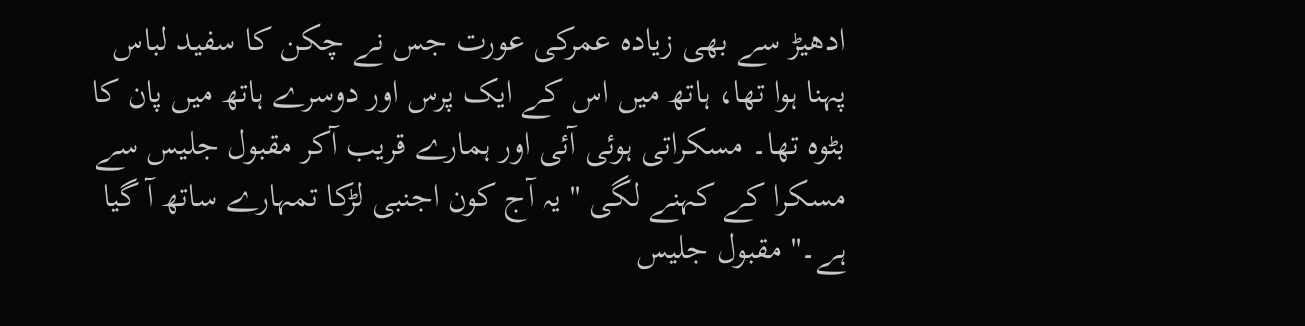ادھیڑ سے بھی زیادہ عمرکی عورت جس نے چکن کا سفید لباس پہنا ہوا تھا، ہاتھ میں اس کے ایک پرس اور دوسرے ہاتھ میں پان کا بٹوہ تھا۔ مسکراتی ہوئی آئی اور ہمارے قریب آکر مقبول جلیس سے مسکرا کے کہنے لگی '' یہ آج کون اجنبی لڑکا تمہارے ساتھ آ گیا ہے۔'' مقبول جلیس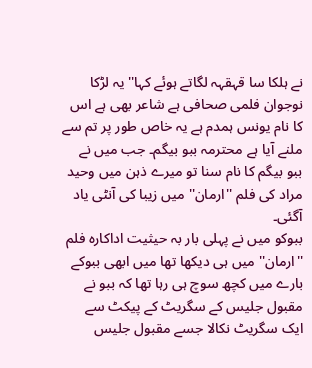نے ہلکا سا قہقہہ لگاتے ہوئے کہا'' یہ لڑکا نوجوان فلمی صحافی ہے شاعر بھی ہے اس کا نام یونس ہمدم ہے یہ خاص طور پر تم سے ملنے آیا ہے محترمہ ببو بیگم۔ جب میں نے ببو بیگم کا نام سنا تو میرے ذہن میں وحید مراد کی فلم ''ارمان'' میں زیبا کی آنٹی یاد آگئی۔
ببوکو میں نے پہلی بار بہ حیثیت اداکارہ فلم ''ارمان'' میں ہی دیکھا تھا میں ابھی ببوکے بارے میں کچھ سوچ ہی رہا تھا کہ ببو نے مقبول جلیس کے سگریٹ کے پیکٹ سے ایک سگریٹ نکالا جسے مقبول جلیس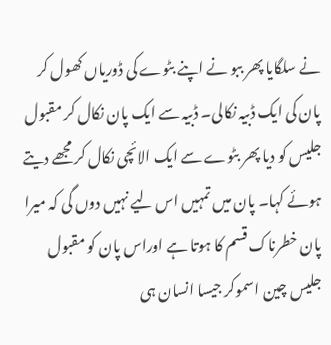نے سلگایا پھر ببو نے اپنے بٹوے کی ڈوریاں کھول کر پان کی ایک ڈبیہ نکالی۔ ڈبیہ سے ایک پان نکال کر مقبول جلیس کو دیا پھر بٹوے سے ایک الائچی نکال کر مجھے دیتے ہوئے کہا۔ پان میں تمہیں اس لیے نہیں دوں گی کہ میرا پان خطرناک قسم کا ہوتا ہے اوراس پان کو مقبول جلیس چین اسموکر جیسا انسان ہی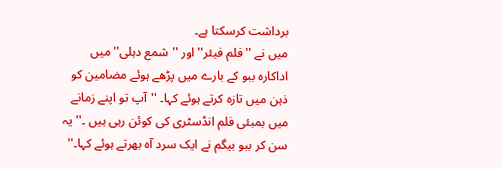برداشت کرسکتا ہے۔
میں نے ''فلم فیئر'' اور ''شمع دہلی'' میں اداکارہ ببو کے بارے میں پڑھے ہوئے مضامین کو ذہن میں تازہ کرتے ہوئے کہا۔ ''آپ تو اپنے زمانے میں بمبئی فلم انڈسٹری کی کوئن رہی ہیں ۔'' یہ سن کر ببو بیگم نے ایک سرد آہ بھرتے ہوئے کہا۔''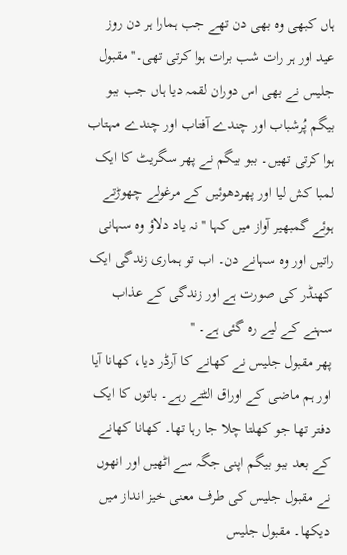ہاں کبھی وہ بھی دن تھے جب ہمارا ہر دن روز عید اور ہر رات شب برات ہوا کرتی تھی۔'' مقبول جلیس نے بھی اس دوران لقمہ دیا ہاں جب ببو بیگم پُرشباب اور چندے آفتاب اور چندے مہتاب ہوا کرتی تھیں۔ ببو بیگم نے پھر سگریٹ کا ایک لمبا کش لیا اور پھردھوئیں کے مرغولے چھوڑتے ہوئے گمبھیر آواز میں کہا '' نہ یاد دلاؤ وہ سہانی راتیں اور وہ سہانے دن۔ اب تو ہماری زندگی ایک کھنڈر کی صورت ہے اور زندگی کے عذاب سہنے کے لیے رہ گئی ہے۔ ''
پھر مقبول جلیس نے کھانے کا آرڈر دیا، کھانا آیا اور ہم ماضی کے اوراق الٹتے رہے۔ باتوں کا ایک دفتر تھا جو کھلتا چلا جا رہا تھا۔ کھانا کھانے کے بعد ببو بیگم اپنی جگہ سے اٹھیں اور انھوں نے مقبول جلیس کی طرف معنی خیز انداز میں دیکھا۔ مقبول جلیس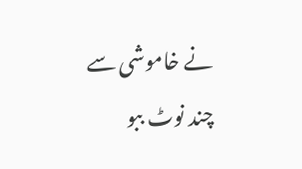نے خاموشی سے چند نوٹ ببو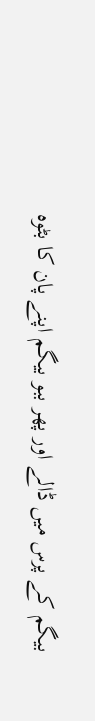بیگم کے پرس میں ڈالے اور پھر ببو بیگم اپنے پان کا بٹوہ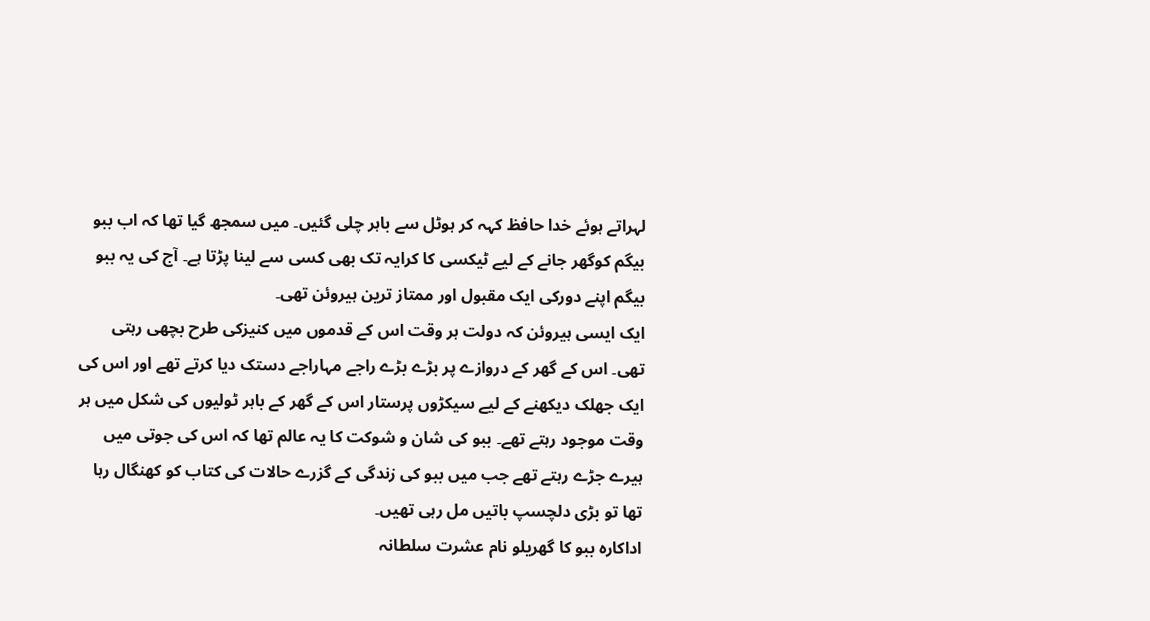لہراتے ہوئے خدا حافظ کہہ کر ہوٹل سے باہر چلی گئیں۔ میں سمجھ گیا تھا کہ اب ببو بیگم کوگھر جانے کے لیے ٹیکسی کا کرایہ تک بھی کسی سے لینا پڑتا ہے۔ آج کی یہ ببو بیگم اپنے دورکی ایک مقبول اور ممتاز ترین ہیروئن تھی۔
ایک ایسی ہیروئن کہ دولت ہر وقت اس کے قدموں میں کنیزکی طرح بچھی رہتی تھی۔ اس کے گھر کے دروازے پر بڑے بڑے راجے مہاراجے دستک دیا کرتے تھے اور اس کی ایک جھلک دیکھنے کے لیے سیکڑوں پرستار اس کے گھر کے باہر ٹولیوں کی شکل میں ہر وقت موجود رہتے تھے۔ ببو کی شان و شوکت کا یہ عالم تھا کہ اس کی جوتی میں ہیرے جڑے رہتے تھے جب میں ببو کی زندگی کے گزرے حالات کی کتاب کو کھنگال رہا تھا تو بڑی دلچسپ باتیں مل رہی تھیں۔
اداکارہ ببو کا گھریلو نام عشرت سلطانہ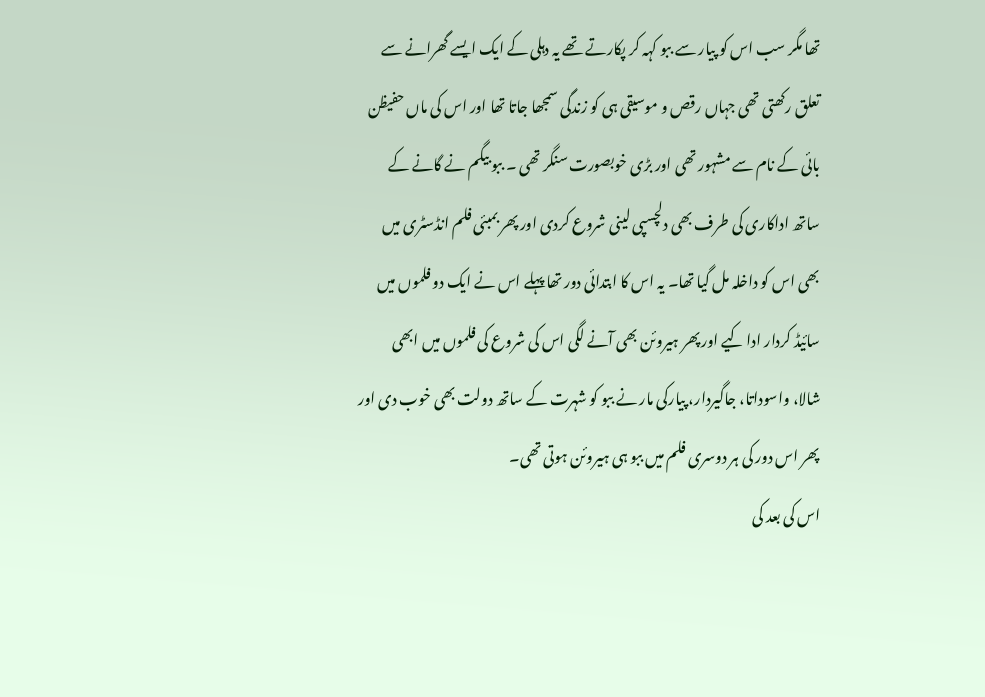تھا مگر سب اس کو پیار سے ببو کہہ کر پکارتے تھے یہ دہلی کے ایک ایسے گھرانے سے تعلق رکھتی تھی جہاں رقص و موسیقی ہی کو زندگی سمجھا جاتا تھا اور اس کی ماں حفیظن بائی کے نام سے مشہور تھی اور بڑی خوبصورت سنگر تھی ۔ ببو بیگم نے گانے کے ساتھ اداکاری کی طرف بھی دلچسپی لینی شروع کردی اور پھر بمبئی فلم انڈسٹری میں بھی اس کو داخلہ مل گیا تھا۔ یہ اس کا ابتدائی دور تھا پہلے اس نے ایک دو فلموں میں سائیڈ کردار ادا کیے اور پھر ہیروئن بھی آنے لگی اس کی شروع کی فلموں میں ابھی شالا، واسوداتا، جاگیردار، پیارکی مار نے ببو کو شہرت کے ساتھ دولت بھی خوب دی اور پھر اس دور کی ہر دوسری فلم میں ببو ہی ہیروئن ہوتی تھی۔
اس کی بعد کی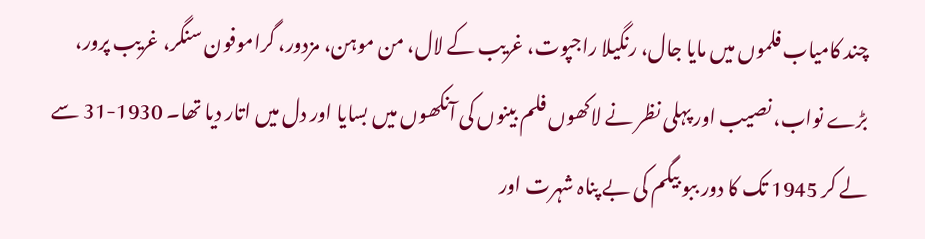چند کامیاب فلموں میں مایا جال، رنگیلا راجپوت، غریب کے لال، من موہن، مزدور، گراموفون سنگر، غریب پرور، بڑے نواب، نصیب اور پہلی نظر نے لاکھوں فلم بینوں کی آنکھوں میں بسایا اور دل میں اتار دیا تھا۔ 1930-31 سے لے کر 1945 تک کا دور ببو بیگم کی بے پناہ شہرت اور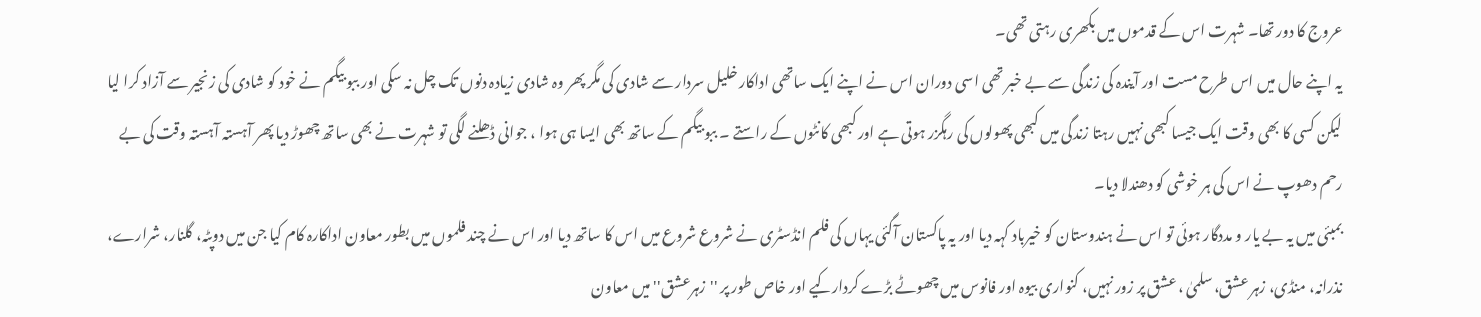عروج کا دور تھا۔ شہرت اس کے قدموں میں بکھری رہتی تھی۔
یہ اپنے حال میں اس طرح مست اور آیندہ کی زندگی سے بے خبر تھی اسی دوران اس نے اپنے ایک ساتھی اداکار خلیل سردار سے شادی کی مگر پھر وہ شادی زیادہ دنوں تک چل نہ سکی اور ببو بیگم نے خود کو شادی کی زنجیر سے آزاد کرا لیا لیکن کسی کا بھی وقت ایک جیسا کبھی نہیں رہتا زندگی میں کبھی پھولوں کی رہگزر ہوتی ہے اور کبھی کانٹوں کے راستے ۔ ببو بیگم کے ساتھ بھی ایسا ہی ہوا ، جوانی ڈھلنے لگی تو شہرت نے بھی ساتھ چھوڑ دیا پھر آہستہ آہستہ وقت کی بے رحم دھوپ نے اس کی ہر خوشی کو دھندلا دیا۔
بمبئی میں یہ بے یار و مددگار ہوئی تو اس نے ہندوستان کو خیرباد کہہ دیا اور یہ پاکستان آگئی یہاں کی فلم انڈسٹری نے شروع شروع میں اس کا ساتھ دیا اور اس نے چند فلموں میں بطور معاون اداکارہ کام کیا جن میں دوپٹہ، گلنار، شرارے، نذرانہ، منڈی، زہر عشق، سلمیٰ ، عشق پر زور نہیں، کنواری بیوہ اور فانوس میں چھوٹے بڑے کردارکیے اور خاص طور پر ''زہرعشق'' میں معاون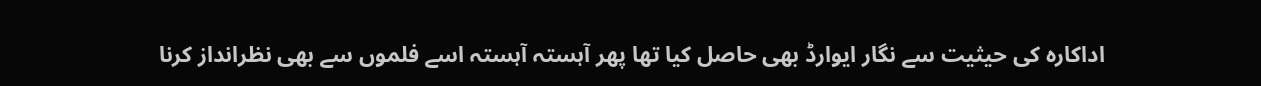اداکارہ کی حیثیت سے نگار ایوارڈ بھی حاصل کیا تھا پھر آہستہ آہستہ اسے فلموں سے بھی نظرانداز کرنا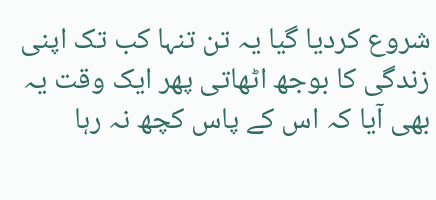شروع کردیا گیا یہ تن تنہا کب تک اپنی زندگی کا بوجھ اٹھاتی پھر ایک وقت یہ بھی آیا کہ اس کے پاس کچھ نہ رہا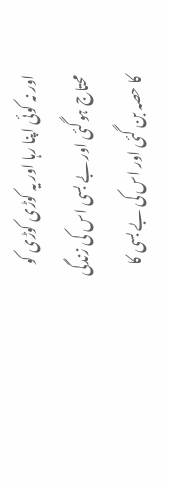اور نہ کوئی اپنا رہا اور یہ کوڑی کوڑی کو محتاج ہوگئی اور بے بسی اس کی زندگی کا حصہ بن گئی اور اس کی بے بسی کا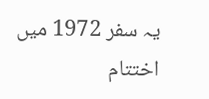یہ سفر 1972 میں اختتام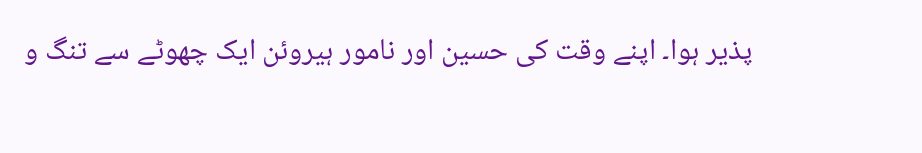پذیر ہوا۔ اپنے وقت کی حسین اور نامور ہیروئن ایک چھوٹے سے تنگ و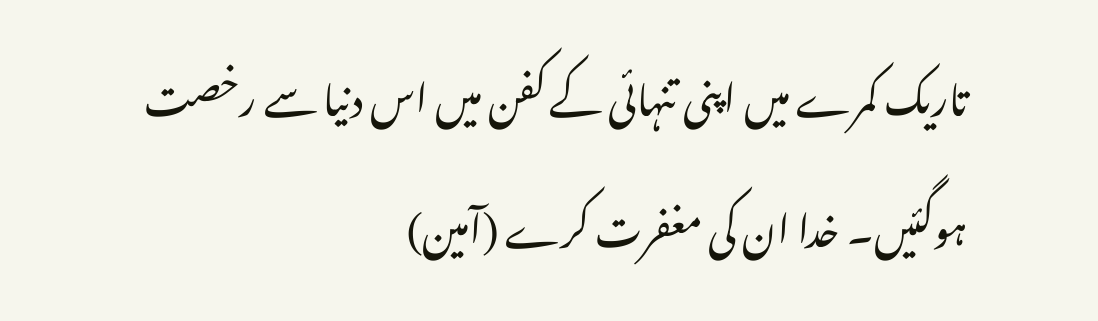تاریک کمرے میں اپنی تنہائی کے کفن میں اس دنیا سے رخصت ہوگئیں۔ خدا ان کی مغفرت کرے (آمین)